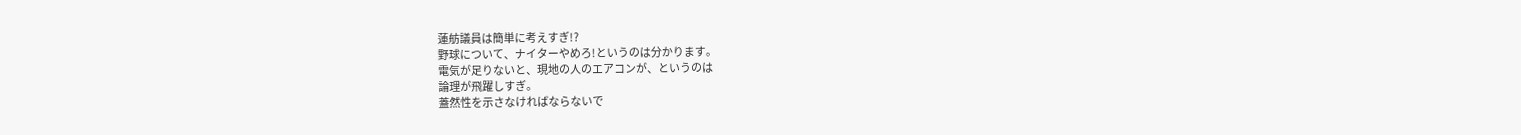蓮舫議員は簡単に考えすぎ!?
野球について、ナイターやめろ!というのは分かります。
電気が足りないと、現地の人のエアコンが、というのは
論理が飛躍しすぎ。
蓋然性を示さなければならないで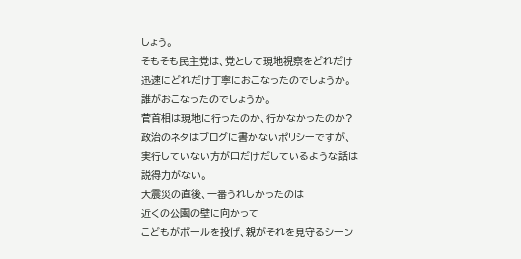しょう。
そもそも民主党は、党として現地視察をどれだけ
迅速にどれだけ丁寧におこなったのでしょうか。
誰がおこなったのでしょうか。
菅首相は現地に行ったのか、行かなかったのか?
政治のネタはブログに書かないポリシーですが、
実行していない方が口だけだしているような話は
説得力がない。
大震災の直後、一番うれしかったのは
近くの公園の壁に向かって
こどもがボールを投げ、親がそれを見守るシーン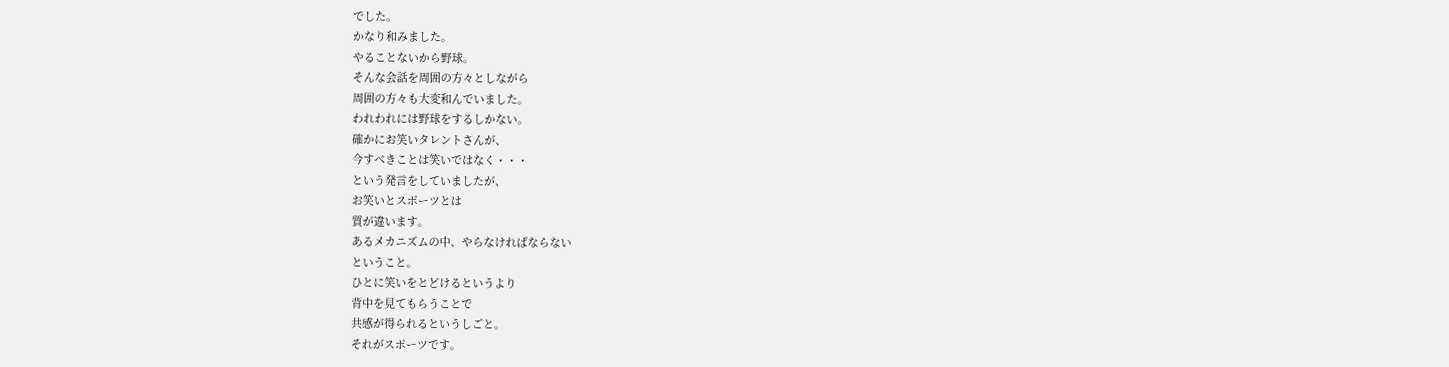でした。
かなり和みました。
やることないから野球。
そんな会話を周囲の方々としながら
周囲の方々も大変和んでいました。
われわれには野球をするしかない。
確かにお笑いタレントさんが、
今すべきことは笑いではなく・・・
という発言をしていましたが、
お笑いとスポーツとは
質が違います。
あるメカニズムの中、やらなければならない
ということ。
ひとに笑いをとどけるというより
背中を見てもらうことで
共感が得られるというしごと。
それがスポーツです。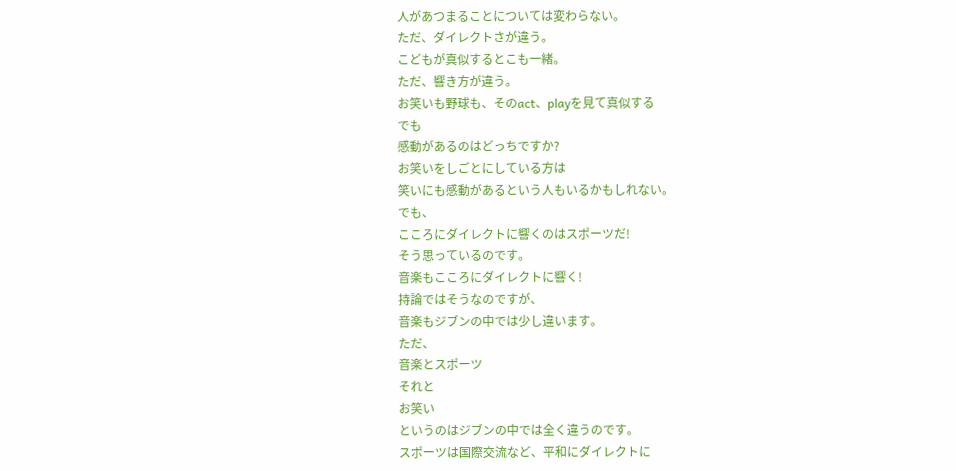人があつまることについては変わらない。
ただ、ダイレクトさが違う。
こどもが真似するとこも一緒。
ただ、響き方が違う。
お笑いも野球も、そのact、playを見て真似する
でも
感動があるのはどっちですか?
お笑いをしごとにしている方は
笑いにも感動があるという人もいるかもしれない。
でも、
こころにダイレクトに響くのはスポーツだ!
そう思っているのです。
音楽もこころにダイレクトに響く!
持論ではそうなのですが、
音楽もジブンの中では少し違います。
ただ、
音楽とスポーツ
それと
お笑い
というのはジブンの中では全く違うのです。
スポーツは国際交流など、平和にダイレクトに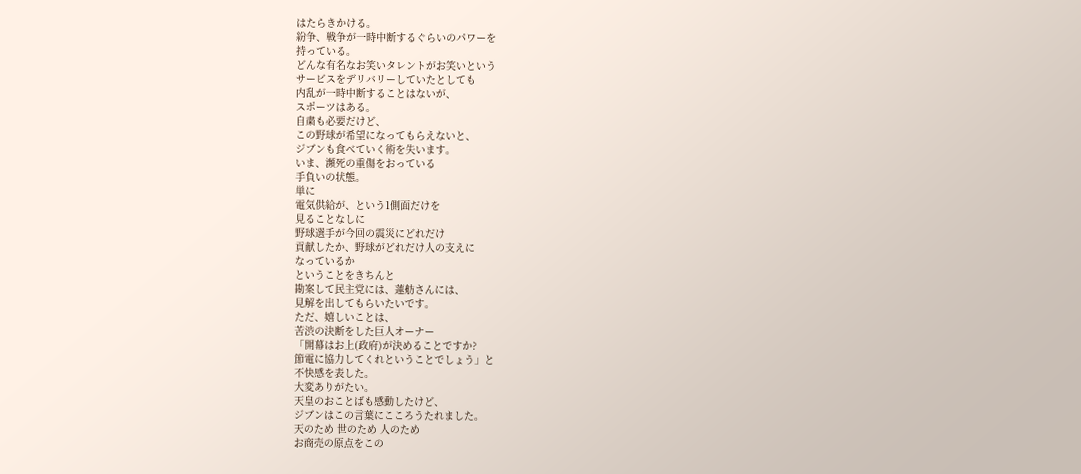はたらきかける。
紛争、戦争が一時中断するぐらいのパワーを
持っている。
どんな有名なお笑いタレントがお笑いという
サービスをデリバリーしていたとしても
内乱が一時中断することはないが、
スポーツはある。
自粛も必要だけど、
この野球が希望になってもらえないと、
ジブンも食べていく術を失います。
いま、瀕死の重傷をおっている
手負いの状態。
単に
電気供給が、という1側面だけを
見ることなしに
野球選手が今回の震災にどれだけ
貢献したか、野球がどれだけ人の支えに
なっているか
ということをきちんと
勘案して民主党には、蓮舫さんには、
見解を出してもらいたいです。
ただ、嬉しいことは、
苦渋の決断をした巨人オーナー
「開幕はお上(政府)が決めることですか?
節電に協力してくれということでしょう」と
不快感を表した。
大変ありがたい。
天皇のおことばも感動したけど、
ジブンはこの言葉にこころうたれました。
天のため 世のため 人のため
お商売の原点をこの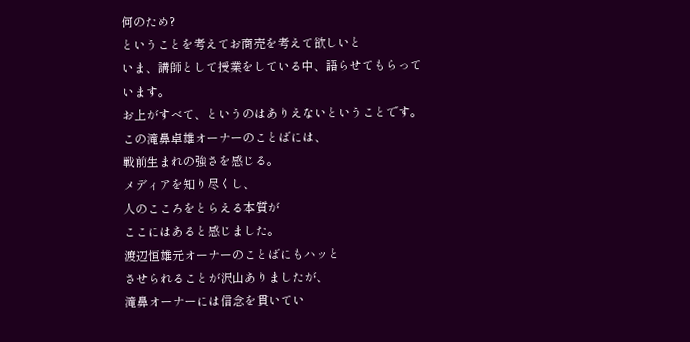何のため?
ということを考えてお商売を考えて欲しいと
いま、講師として授業をしている中、語らせてもらっています。
お上がすべて、というのはありえないということです。
この滝鼻卓雄オーナーのことばには、
戦前生まれの強さを感じる。
メディアを知り尽くし、
人のこころをとらえる本質が
ここにはあると感じました。
渡辺恒雄元オーナーのことばにもハッと
させられることが沢山ありましたが、
滝鼻オーナーには信念を貫いてい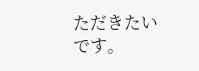ただきたいです。